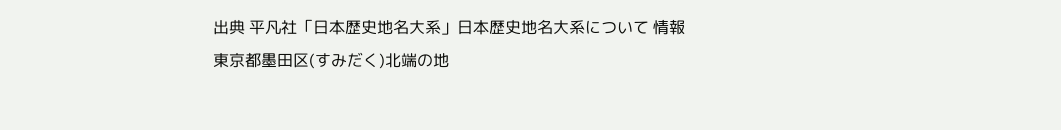出典 平凡社「日本歴史地名大系」日本歴史地名大系について 情報
東京都墨田区(すみだく)北端の地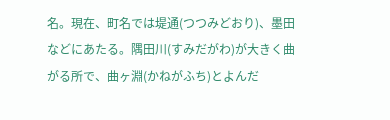名。現在、町名では堤通(つつみどおり)、墨田などにあたる。隅田川(すみだがわ)が大きく曲がる所で、曲ヶ淵(かねがふち)とよんだ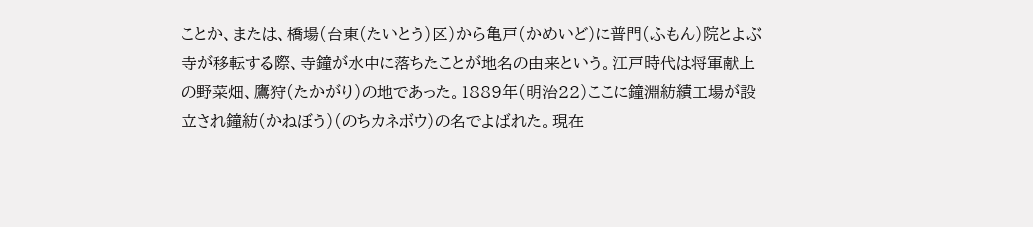ことか、または、橋場(台東(たいとう)区)から亀戸(かめいど)に普門(ふもん)院とよぶ寺が移転する際、寺鐘が水中に落ちたことが地名の由来という。江戸時代は将軍献上の野菜畑、鷹狩(たかがり)の地であった。1889年(明治22)ここに鐘淵紡績工場が設立され鐘紡(かねぼう)(のちカネボウ)の名でよばれた。現在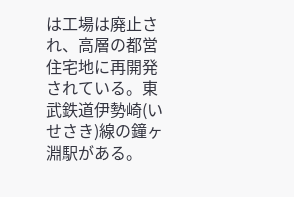は工場は廃止され、高層の都営住宅地に再開発されている。東武鉄道伊勢崎(いせさき)線の鐘ヶ淵駅がある。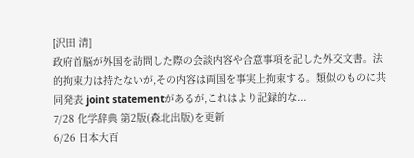[沢田 清]
政府首脳が外国を訪問した際の会談内容や合意事項を記した外交文書。法的拘束力は持たないが,その内容は両国を事実上拘束する。類似のものに共同発表 joint statementがあるが,これはより記録的な...
7/28 化学辞典 第2版(森北出版)を更新
6/26 日本大百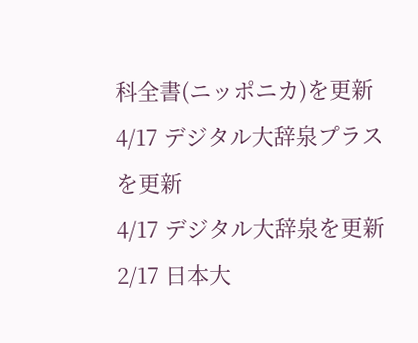科全書(ニッポニカ)を更新
4/17 デジタル大辞泉プラスを更新
4/17 デジタル大辞泉を更新
2/17 日本大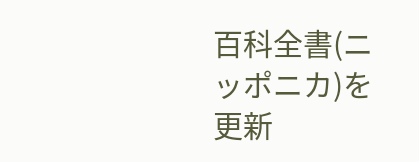百科全書(ニッポニカ)を更新